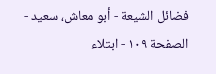فضائل الشيعة - أبو معاش، سعيد - الصفحة ١٠٩ - ابتلاء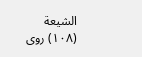الشيعة
(١٠٨) روى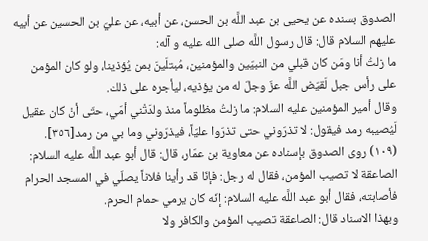الصدوق بسنده عن يحيى بن عبد اللَّه بن الحسن، عن أبيه، عن عليّ بن الحسين عن أبيه عليهم السلام قال: قال رسول اللَّه صلى الله عليه و آله:
ما زلتُ أنا ومَن كان قبلي من النبيّين والمؤمنين، مُبتلَينَ بمن يُؤذينا، ولو كان المؤمن على رأس جبل لَقيّض اللَّه عزّ وجلّ له من يؤذيه، ليأجره على ذلك.
وقال أمير المؤمنين عليه السلام: ما زلتُ مظلوماً منذ ولدَتْني أمّي، حتّى أنْ كان عقيل لَيُصيبه رمد فيقول: لا تذرّوني حتى تذرّوا عليّاً، فيذرّوني وما بي من رمد[٣٥٦].
(١٠٩) روى الصدوق بإسناده عن معاوية بن عمّار، قال: قال أبو عبد اللَّه عليه السلام:
الصاعقة لا تصيب المؤمن، فقال له رجل: فإنّا قد رأينا فلاناً يصلّي في المسجد الحرام فأصابته، فقال أبو عبد اللَّه عليه السلام: إنّه كان يرمي حمام الحرم.
وبهذا الاسناد قال: الصاعقة تصيب المؤمن والكافر ولا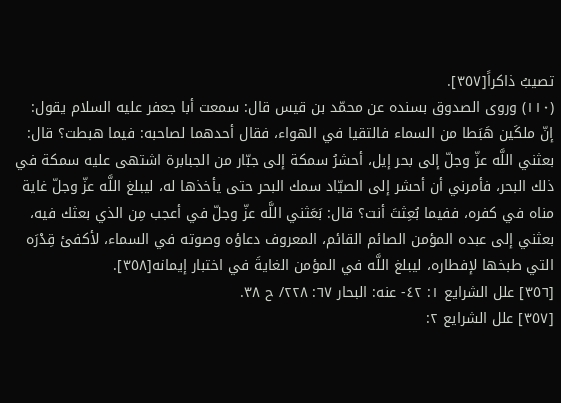تصيبُ ذاكراً[٣٥٧].
(١١٠) وروى الصدوق بسنده عن محمّد بن قيس قال: سمعت أبا جعفر عليه السلام يقول:
إنّ ملكَين هَبَطا من السماء فالتقيا في الهواء، فقال أحدهما لصاحبه: فيما هبطت؟ قال: بعثني اللَّه عزّ وجلّ إلى بحر إيل، أحشرُ سمكة إلى جبّار من الجبابرة اشتهى عليه سمكة في ذلك البحر، فأمرني أن أحشر إلى الصيّاد سمك البحر حتى يأخذها له، ليبلغ اللَّه عزّ وجلّ غاية مناه في كفره، ففيما بُعِثتَ أنت؟ قال: بَعَثني اللَّه عزّ وجلّ في أعجب مِن الذي بعثك فيه، بعثني إلى عبده المؤمن الصائم القائم، المعروف دعاؤه وصوته في السماء، لأكفئ قِدْرَه التي طبخها لإفطاره، ليبلغ اللَّه في المؤمن الغايةَ في اختبار إيمانه[٣٥٨].
[٣٥٦] علل الشرايع ١: ٤٢- عنه: البحار ٦٧: ٢٢٨/ ح ٣٨.
[٣٥٧] علل الشرايع ٢: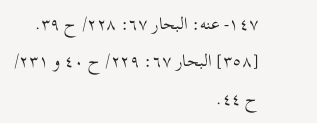١٤٧- عنه: البحار ٦٧: ٢٢٨/ ح ٣٩.
[٣٥٨] البحار ٦٧: ٢٢٩/ ح ٤٠ و ٢٣١/ ح ٤٤.